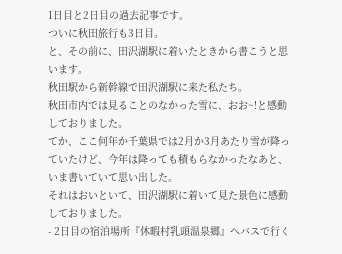1日目と2日目の過去記事です。
ついに秋田旅行も3日目。
と、その前に、田沢湖駅に着いたときから書こうと思います。
秋田駅から新幹線で田沢湖駅に来た私たち。
秋田市内では見ることのなかった雪に、おお~!と感動しておりました。
てか、ここ何年か千葉県では2月か3月あたり雪が降っていたけど、今年は降っても積もらなかったなあと、いま書いていて思い出した。
それはおいといて、田沢湖駅に着いて見た景色に感動しておりました。
- 2日目の宿泊場所『休暇村乳頭温泉郷』へバスで行く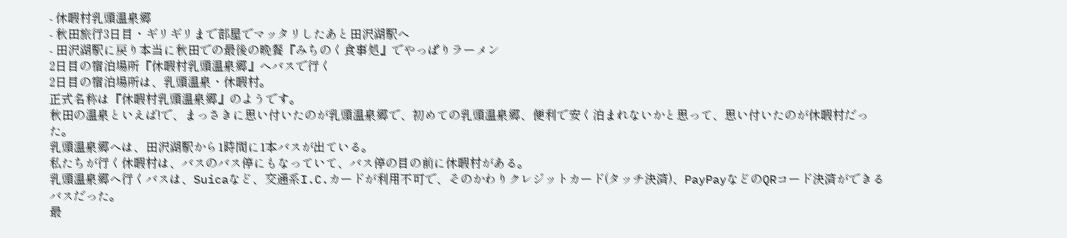- 休暇村乳頭温泉郷
- 秋田旅行3日目・ギリギリまで部屋でマッタリしたあと田沢湖駅へ
- 田沢湖駅に戻り本当に秋田での最後の晩餐『みちのく食事処』でやっぱりラーメン
2日目の宿泊場所『休暇村乳頭温泉郷』へバスで行く
2日目の宿泊場所は、乳頭温泉・休暇村。
正式名称は『休暇村乳頭温泉郷』のようです。
秋田の温泉といえば!で、まっさきに思い付いたのが乳頭温泉郷で、初めての乳頭温泉郷、便利で安く泊まれないかと思って、思い付いたのが休暇村だった。
乳頭温泉郷へは、田沢湖駅から1時間に1本バスが出ている。
私たちが行く休暇村は、バスのバス停にもなっていて、バス停の目の前に休暇村がある。
乳頭温泉郷へ行くバスは、Suicaなど、交通系I.C.カードが利用不可で、そのかわりクレジットカード(タッチ決済)、PayPayなどのQRコード決済ができるバスだった。
最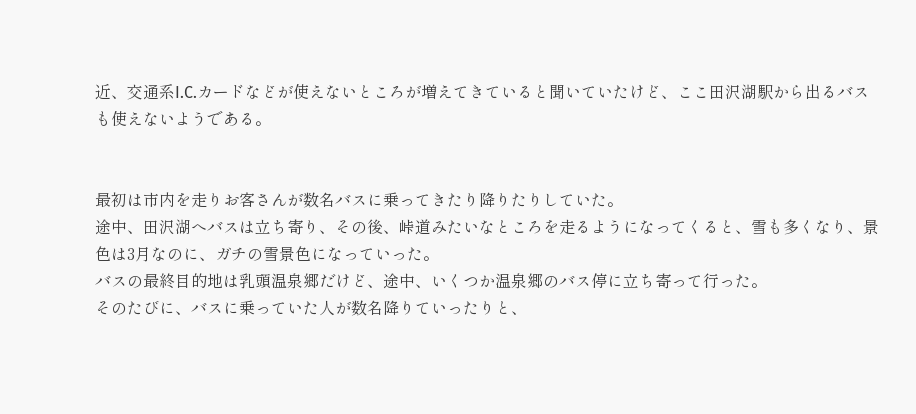近、交通系I.C.カードなどが使えないところが増えてきていると聞いていたけど、ここ田沢湖駅から出るバスも使えないようである。


最初は市内を走りお客さんが数名バスに乗ってきたり降りたりしていた。
途中、田沢湖へバスは立ち寄り、その後、峠道みたいなところを走るようになってくると、雪も多くなり、景色は3月なのに、ガチの雪景色になっていった。
バスの最終目的地は乳頭温泉郷だけど、途中、いくつか温泉郷のバス停に立ち寄って行った。
そのたびに、バスに乗っていた人が数名降りていったりと、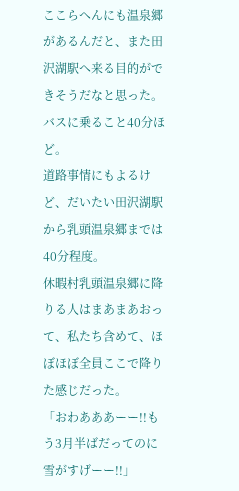ここらへんにも温泉郷があるんだと、また田沢湖駅へ来る目的ができそうだなと思った。
バスに乗ること40分ほど。
道路事情にもよるけど、だいたい田沢湖駅から乳頭温泉郷までは40分程度。
休暇村乳頭温泉郷に降りる人はまあまあおって、私たち含めて、ほぼほぼ全員ここで降りた感じだった。
「おわあああーー!!もう3月半ばだってのに雪がすげーー!!」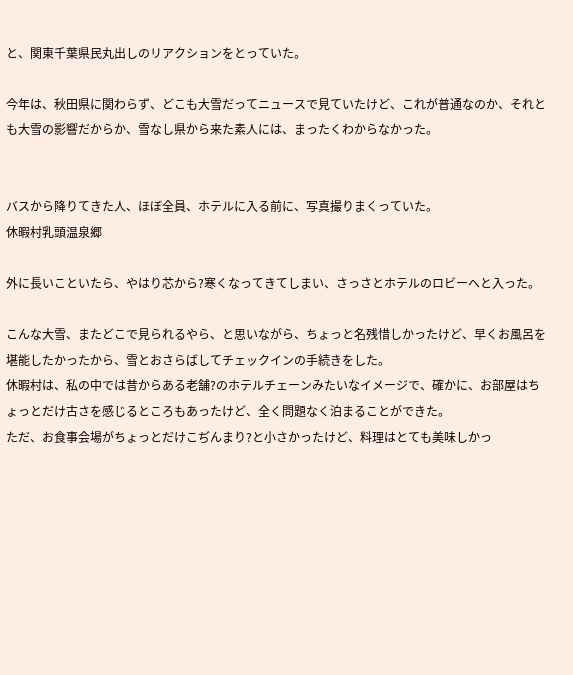と、関東千葉県民丸出しのリアクションをとっていた。

今年は、秋田県に関わらず、どこも大雪だってニュースで見ていたけど、これが普通なのか、それとも大雪の影響だからか、雪なし県から来た素人には、まったくわからなかった。


バスから降りてきた人、ほぼ全員、ホテルに入る前に、写真撮りまくっていた。
休暇村乳頭温泉郷

外に長いこといたら、やはり芯から?寒くなってきてしまい、さっさとホテルのロビーへと入った。

こんな大雪、またどこで見られるやら、と思いながら、ちょっと名残惜しかったけど、早くお風呂を堪能したかったから、雪とおさらばしてチェックインの手続きをした。
休暇村は、私の中では昔からある老舗?のホテルチェーンみたいなイメージで、確かに、お部屋はちょっとだけ古さを感じるところもあったけど、全く問題なく泊まることができた。
ただ、お食事会場がちょっとだけこぢんまり?と小さかったけど、料理はとても美味しかっ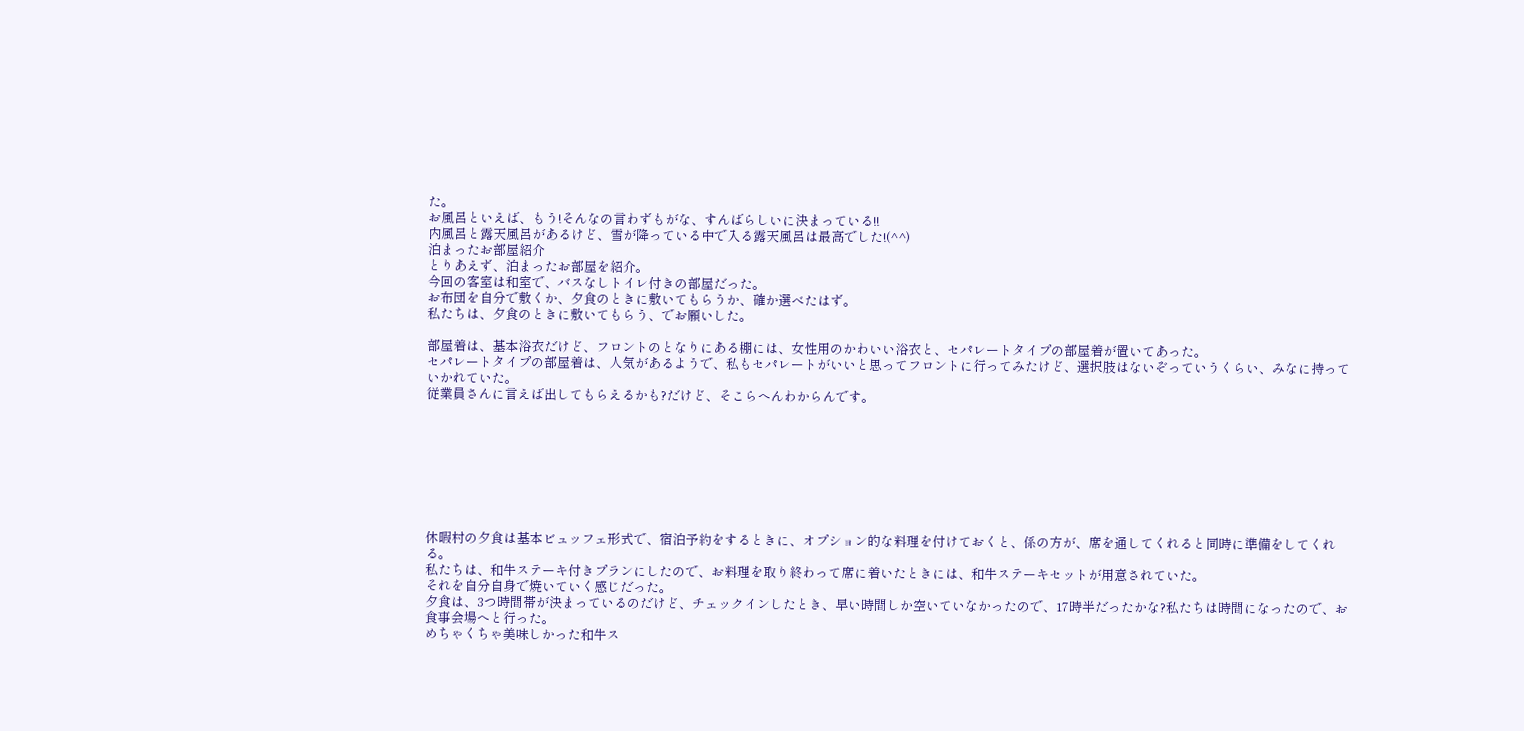た。
お風呂といえば、もう!そんなの言わずもがな、すんばらしいに決まっている!!
内風呂と露天風呂があるけど、雪が降っている中で入る露天風呂は最高でした!(^^)
泊まったお部屋紹介
とりあえず、泊まったお部屋を紹介。
今回の客室は和室で、バスなしトイレ付きの部屋だった。
お布団を自分で敷くか、夕食のときに敷いてもらうか、確か選べたはず。
私たちは、夕食のときに敷いてもらう、でお願いした。

部屋着は、基本浴衣だけど、フロントのとなりにある棚には、女性用のかわいい浴衣と、セパレートタイプの部屋着が置いてあった。
セパレートタイプの部屋着は、人気があるようで、私もセパレートがいいと思ってフロントに行ってみたけど、選択肢はないぞっていうくらい、みなに持っていかれていた。
従業員さんに言えば出してもらえるかも?だけど、そこらへんわからんです。








休暇村の夕食は基本ビュッフェ形式で、宿泊予約をするときに、オプション的な料理を付けておくと、係の方が、席を通してくれると同時に準備をしてくれる。
私たちは、和牛ステーキ付きプランにしたので、お料理を取り終わって席に着いたときには、和牛ステーキセットが用意されていた。
それを自分自身で焼いていく感じだった。
夕食は、3つ時間帯が決まっているのだけど、チェックインしたとき、早い時間しか空いていなかったので、17時半だったかな?私たちは時間になったので、お食事会場へと行った。
めちゃくちゃ美味しかった和牛ス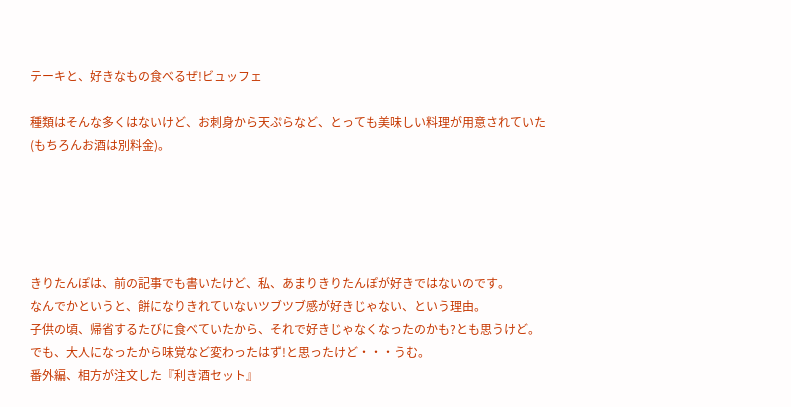テーキと、好きなもの食べるぜ!ビュッフェ

種類はそんな多くはないけど、お刺身から天ぷらなど、とっても美味しい料理が用意されていた(もちろんお酒は別料金)。





きりたんぽは、前の記事でも書いたけど、私、あまりきりたんぽが好きではないのです。
なんでかというと、餅になりきれていないツブツブ感が好きじゃない、という理由。
子供の頃、帰省するたびに食べていたから、それで好きじゃなくなったのかも?とも思うけど。
でも、大人になったから味覚など変わったはず!と思ったけど・・・うむ。
番外編、相方が注文した『利き酒セット』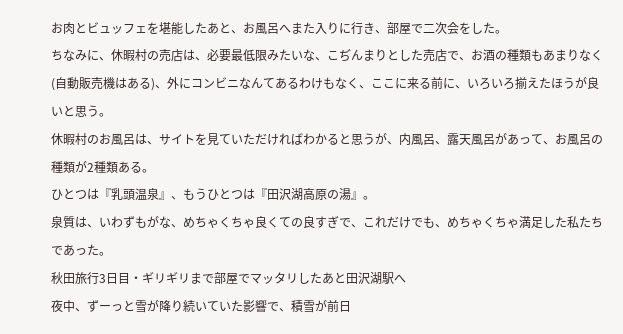お肉とビュッフェを堪能したあと、お風呂へまた入りに行き、部屋で二次会をした。
ちなみに、休暇村の売店は、必要最低限みたいな、こぢんまりとした売店で、お酒の種類もあまりなく(自動販売機はある)、外にコンビニなんてあるわけもなく、ここに来る前に、いろいろ揃えたほうが良いと思う。
休暇村のお風呂は、サイトを見ていただければわかると思うが、内風呂、露天風呂があって、お風呂の種類が2種類ある。
ひとつは『乳頭温泉』、もうひとつは『田沢湖高原の湯』。
泉質は、いわずもがな、めちゃくちゃ良くての良すぎで、これだけでも、めちゃくちゃ満足した私たちであった。
秋田旅行3日目・ギリギリまで部屋でマッタリしたあと田沢湖駅へ
夜中、ずーっと雪が降り続いていた影響で、積雪が前日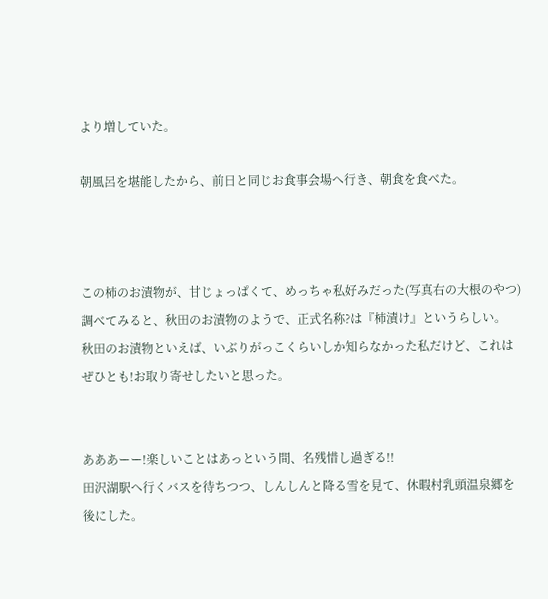より増していた。

朝風呂を堪能したから、前日と同じお食事会場へ行き、朝食を食べた。



この柿のお漬物が、甘じょっぱくて、めっちゃ私好みだった(写真右の大根のやつ)
調べてみると、秋田のお漬物のようで、正式名称?は『柿漬け』というらしい。
秋田のお漬物といえば、いぶりがっこくらいしか知らなかった私だけど、これはぜひとも!お取り寄せしたいと思った。


あああーー!楽しいことはあっという間、名残惜し過ぎる!!
田沢湖駅へ行くバスを待ちつつ、しんしんと降る雪を見て、休暇村乳頭温泉郷を後にした。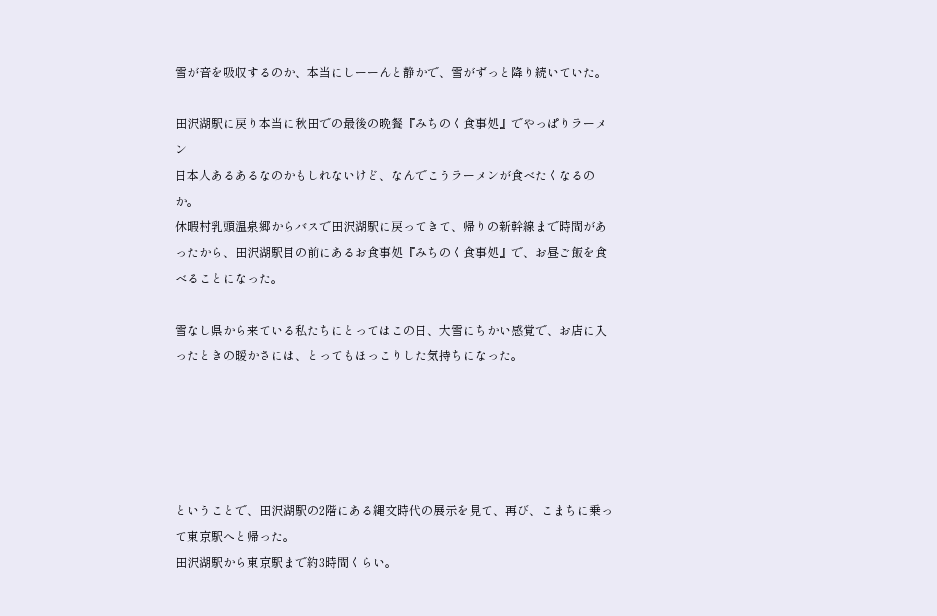雪が音を吸収するのか、本当にしーーんと静かで、雪がずっと降り続いていた。

田沢湖駅に戻り本当に秋田での最後の晩餐『みちのく食事処』でやっぱりラーメン
日本人あるあるなのかもしれないけど、なんでこうラーメンが食べたくなるのか。
休暇村乳頭温泉郷からバスで田沢湖駅に戻ってきて、帰りの新幹線まで時間があったから、田沢湖駅目の前にあるお食事処『みちのく食事処』で、お昼ご飯を食べることになった。

雪なし県から来ている私たちにとってはこの日、大雪にちかい感覚で、お店に入ったときの暖かさには、とってもほっこりした気持ちになった。





ということで、田沢湖駅の2階にある縄文時代の展示を見て、再び、こまちに乗って東京駅へと帰った。
田沢湖駅から東京駅まで約3時間くらい。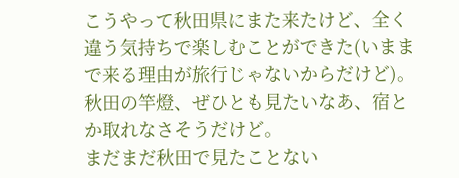こうやって秋田県にまた来たけど、全く違う気持ちで楽しむことができた(いままで来る理由が旅行じゃないからだけど)。
秋田の竿燈、ぜひとも見たいなあ、宿とか取れなさそうだけど。
まだまだ秋田で見たことない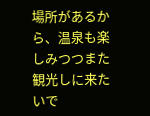場所があるから、温泉も楽しみつつまた観光しに来たいで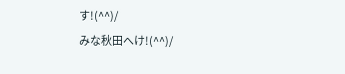す!(^^)/
みな秋田へけ!(^^)/